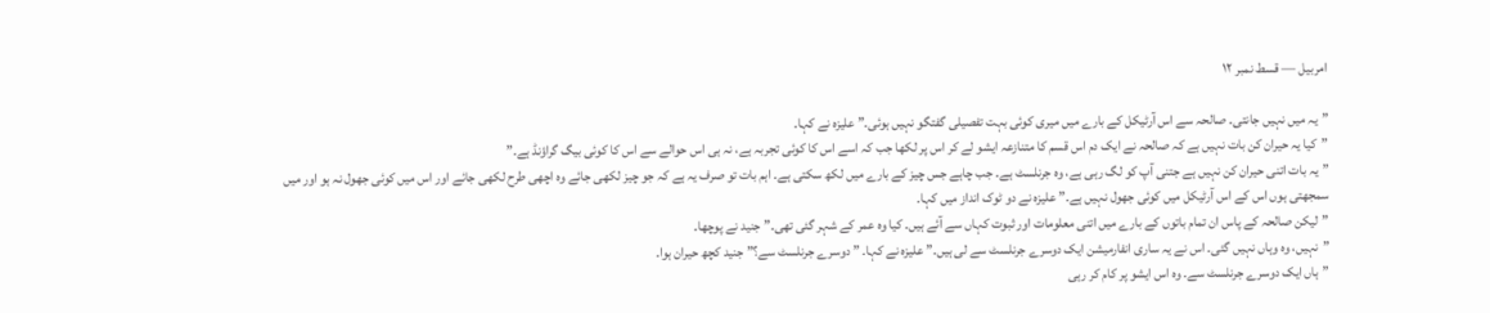امربیل — قسط نمبر ۱۲

”یہ میں نہیں جانتی۔ صالحہ سے اس آرٹیکل کے بارے میں میری کوئی بہت تفصیلی گفتگو نہیں ہوئی۔” علیزہ نے کہا۔
”کیا یہ حیران کن بات نہیں ہے کہ صالحہ نے ایک دم اس قسم کا متنازعہ ایشو لے کر اس پر لکھا جب کہ اسے اس کا کوئی تجربہ ہے، نہ ہی اس حوالے سے اس کا کوئی بیگ گراؤنڈ ہے۔”
”یہ بات اتنی حیران کن نہیں ہے جتنی آپ کو لگ رہی ہے، وہ جرنلسٹ ہے۔ جب چاہے جس چیز کے بارے میں لکھ سکتی ہے۔ اہم بات تو صرف یہ ہے کہ جو چیز لکھی جائے وہ اچھی طرح لکھی جائے اور اس میں کوئی جھول نہ ہو اور میں سمجھتی ہوں اس کے اس آرٹیکل میں کوئی جھول نہیں ہے۔” علیزہ نے دو ٹوک انداز میں کہا۔
”لیکن صالحہ کے پاس ان تمام باتوں کے بارے میں اتنی معلومات اور ثبوت کہاں سے آئے ہیں۔ کیا وہ عمر کے شہر گئی تھی۔” جنید نے پوچھا۔
”نہیں، وہ وہاں نہیں گئی۔ اس نے یہ ساری انفارمیشن ایک دوسرے جرنلسٹ سے لی ہیں۔” علیزہ نے کہا۔ ” دوسرے جرنلسٹ سے؟” جنید کچھ حیران ہوا۔
”ہاں ایک دوسرے جرنلسٹ سے۔ وہ اس ایشو پر کام کر رہی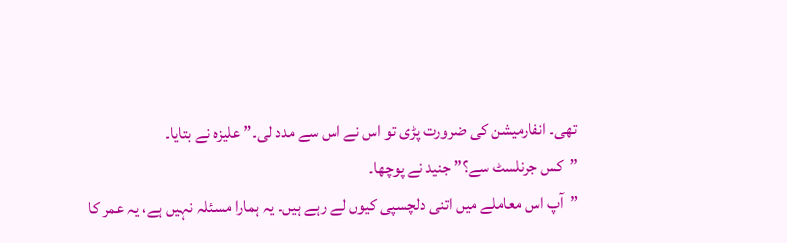تھی۔ انفارمیشن کی ضرورت پڑی تو اس نے اس سے مدد لی۔” علیزہ نے بتایا۔
”کس جرنلسٹ سے؟” جنید نے پوچھا۔
”آپ اس معاملے میں اتنی دلچسپی کیوں لے رہے ہیں۔ یہ ہمارا مسئلہ نہیں ہے، یہ عمر کا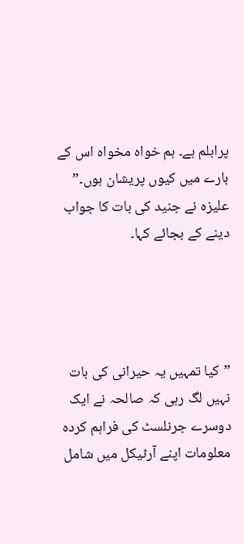پرابلم ہے۔ ہم خواہ مخواہ اس کے بارے میں کیوں پریشان ہوں۔” علیزہ نے جنید کی بات کا جواب دینے کے بجائے کہا۔




”کیا تمہیں یہ حیرانی کی بات نہیں لگ رہی کہ صالحہ نے ایک دوسرے جرنلسٹ کی فراہم کردہ معلومات اپنے آرٹیکل میں شامل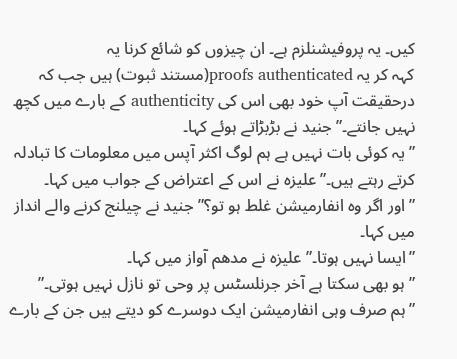کیں۔ یہ پروفیشنلزم ہے۔ ان چیزوں کو شائع کرنا یہ
کہہ کر یہ proofs authenticated(مستند ثبوت) ہیں جب کہ درحقیقت آپ خود بھی اس کی authenticity کے بارے میں کچھ نہیں جانتے۔” جنید نے بڑبڑاتے ہوئے کہا۔
”یہ کوئی بات نہیں ہے ہم لوگ اکثر آپس میں معلومات کا تبادلہ کرتے رہتے ہیں۔” علیزہ نے اس کے اعتراض کے جواب میں کہا۔
” اور اگر وہ انفارمیشن غلط ہو تو؟” جنید نے چیلنج کرنے والے انداز میں کہا۔
”ایسا نہیں ہوتا۔” علیزہ نے مدھم آواز میں کہا۔
”ہو بھی سکتا ہے آخر جرنلسٹس پر وحی تو نازل نہیں ہوتی۔”
”ہم صرف وہی انفارمیشن ایک دوسرے کو دیتے ہیں جن کے بارے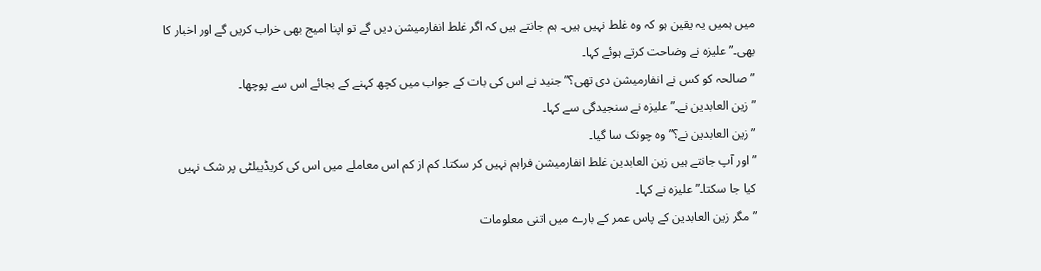میں ہمیں یہ یقین ہو کہ وہ غلط نہیں ہیں۔ ہم جانتے ہیں کہ اگر غلط انفارمیشن دیں گے تو اپنا امیج بھی خراب کریں گے اور اخبار کا بھی۔” علیزہ نے وضاحت کرتے ہوئے کہا۔
”صالحہ کو کس نے انفارمیشن دی تھی؟” جنید نے اس کی بات کے جواب میں کچھ کہنے کے بجائے اس سے پوچھا۔
”زین العابدین نے۔” علیزہ نے سنجیدگی سے کہا۔
”زین العابدین نے؟” وہ چونک سا گیا۔
”اور آپ جانتے ہیں زین العابدین غلط انفارمیشن فراہم نہیں کر سکتا۔ کم از کم اس معاملے میں اس کی کریڈیبلٹی پر شک نہیں کیا جا سکتا۔” علیزہ نے کہا۔
”مگر زین العابدین کے پاس عمر کے بارے میں اتنی معلومات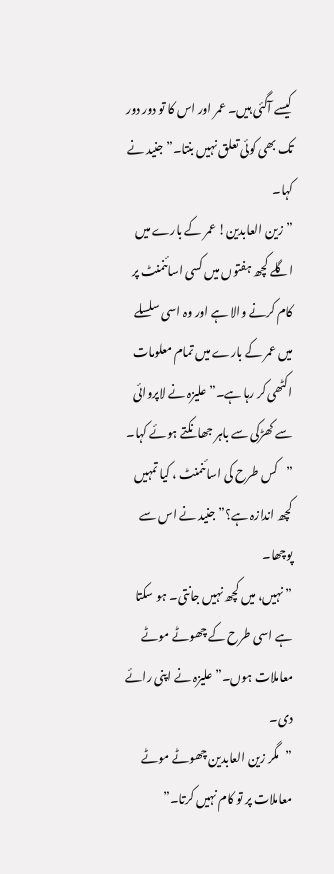کیسے آگئی ہیں۔ عمر اور اس کا تو دور دور تک بھی کوئی تعلق نہیں بنتا۔” جنید نے کہا۔
”زین العابدین! عمر کے بارے میں اگلے کچھ ہفتوں میں کسی اسائنمنٹ پر کام کرنے والا ہے اور وہ اسی سلسلے میں عمر کے بارے میں تمام معلومات اکٹھی کر رہا ہے۔” علیزہ نے لاپروائی سے کھڑکی سے باہر جھانکتے ہوئے کہا۔
”کس طرح کی اسائنمنٹ ، کیا تمہیں کچھ اندازہ ہے؟” جنید نے اس سے پوچھا۔
”نہیں، میں کچھ نہیں جانتی۔ ہو سکتا ہے اسی طرح کے چھوٹے موٹے معاملات ہوں۔” علیزہ نے اپنی رائے دی۔
”مگر زین العابدین چھوٹے موٹے معاملات پر تو کام نہیں کرتا۔”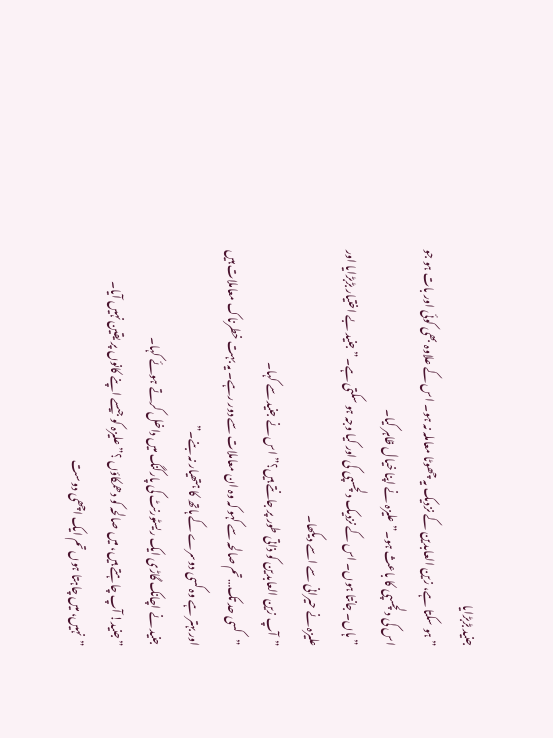جنید بڑبڑایا
”ہو سکتا ہے، زین العابدین کے نزدیک یہ چھوٹا معاملہ نہ ہو۔ اس کے علاوہ بھی کوئی اور بات ہو جو اس کی دلچسپی کا باعث ہو۔” علیزہ نے اپنا خیال ظاہر کیا۔
”ہاں۔ جانتا ہوں۔ اس کے نزدیک دلچسپی کی اور کیا وجہ ہو سکتی ہے۔” جنید بے اختیار بڑبڑایا اور علیزہ نے حیرانی سے اسے دیکھا۔
”آپ زین العابدین کو ذاتی طور پر جانتے ہیں؟” اس نے جنید سے کہا۔
”کسی حد تک…تم صالحہ سے کہو کہ وہ ان معاملات سے دور رہے۔ یہ بہت خطرناک معاملات ہیں اور بہتر ہے وہ کسی دوسرے کے ہاتھ کا ہتھیار نہ بنے۔”
جنید نے اچانک گاڑی ایک ریسٹورنٹ کی پارکنگ میں داخل کرتے ہوئے کہا۔
”جنید! آپ چاہتے ہیں، میں صالحہ کو دھمکاؤں ؟” علیزہ کو جیسے اپنے کانوں پر یقین نہیں آیا۔
”نہیں، میں چاہتا ہوں تم ایک اچھی دوست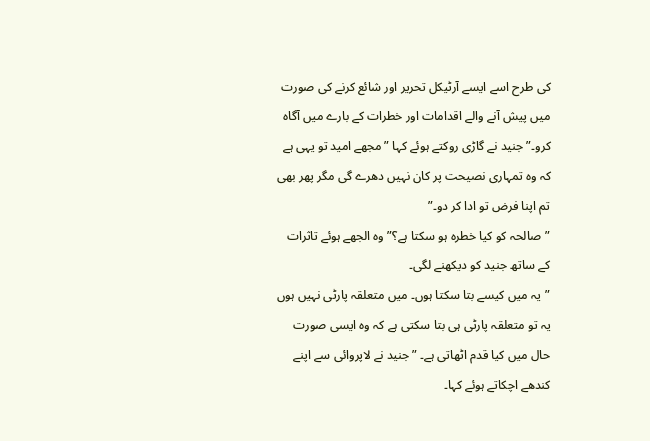کی طرح اسے ایسے آرٹیکل تحریر اور شائع کرنے کی صورت میں پیش آنے والے اقدامات اور خطرات کے بارے میں آگاہ کرو۔” جنید نے گاڑی روکتے ہوئے کہا ”مجھے امید تو یہی ہے کہ وہ تمہاری نصیحت پر کان نہیں دھرے گی مگر پھر بھی تم اپنا فرض تو ادا کر دو۔”
”صالحہ کو کیا خطرہ ہو سکتا ہے؟” وہ الجھے ہوئے تاثرات کے ساتھ جنید کو دیکھنے لگی۔
”یہ میں کیسے بتا سکتا ہوں۔ میں متعلقہ پارٹی نہیں ہوں یہ تو متعلقہ پارٹی ہی بتا سکتی ہے کہ وہ ایسی صورت حال میں کیا قدم اٹھاتی ہے۔ ”جنید نے لاپروائی سے اپنے کندھے اچکاتے ہوئے کہا۔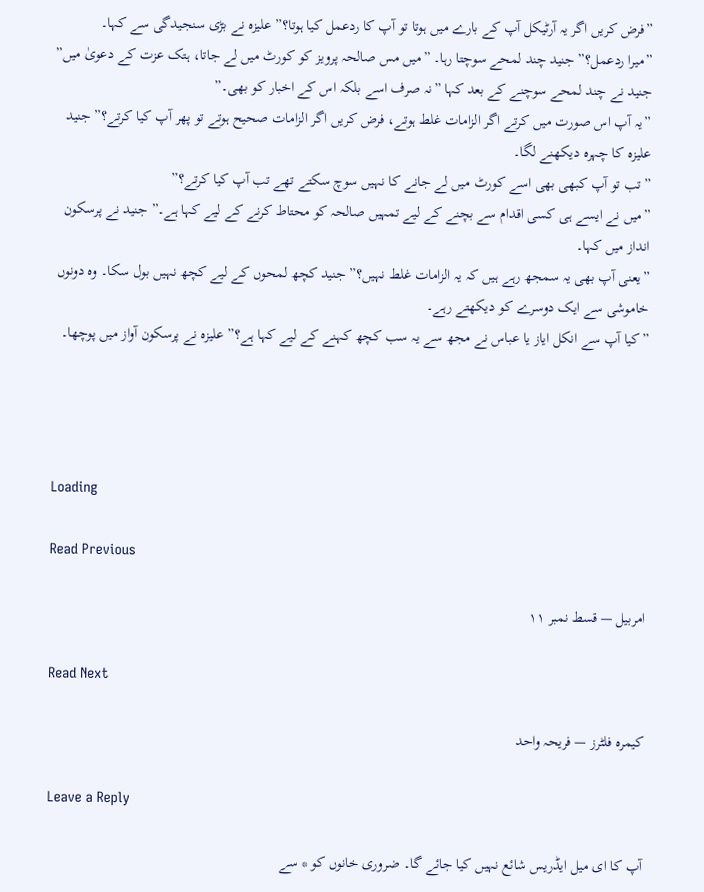”فرض کریں اگر یہ آرٹیکل آپ کے بارے میں ہوتا تو آپ کا ردعمل کیا ہوتا؟” علیزہ نے بڑی سنجیدگی سے کہا۔
”میرا ردعمل؟” جنید چند لمحے سوچتا رہا۔ ”میں مس صالحہ پرویز کو کورٹ میں لے جاتا، ہتک عزت کے دعویٰ میں” جنید نے چند لمحے سوچنے کے بعد کہا ”نہ صرف اسے بلکہ اس کے اخبار کو بھی۔”
”یہ آپ اس صورت میں کرتے اگر الزامات غلط ہوتے، فرض کریں اگر الزامات صحیح ہوتے تو پھر آپ کیا کرتے؟” جنید علیزہ کا چہرہ دیکھنے لگا۔
”تب تو آپ کبھی بھی اسے کورٹ میں لے جانے کا نہیں سوچ سکتے تھے تب آپ کیا کرتے؟”
”میں نے ایسے ہی کسی اقدام سے بچنے کے لیے تمہیں صالحہ کو محتاط کرنے کے لیے کہا ہے۔” جنید نے پرسکون انداز میں کہا۔
”یعنی آپ بھی یہ سمجھ رہے ہیں کہ یہ الزامات غلط نہیں؟” جنید کچھ لمحوں کے لیے کچھ نہیں بول سکا۔ وہ دونوں خاموشی سے ایک دوسرے کو دیکھتے رہے۔
”کیا آپ سے انکل ایاز یا عباس نے مجھ سے یہ سب کچھ کہنے کے لیے کہا ہے؟” علیزہ نے پرسکون آواز میں پوچھا۔




Loading

Read Previous

امربیل — قسط نمبر ۱۱

Read Next

کیمرہ فلٹرز — فریحہ واحد

Leave a Reply

آپ کا ای میل ایڈریس شائع نہیں کیا جائے گا۔ ضروری خانوں کو * سے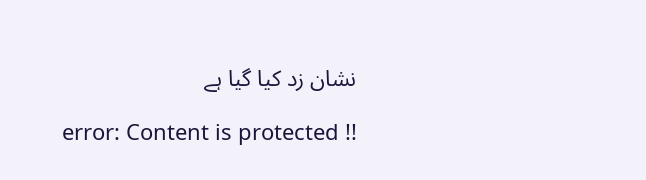نشان زد کیا گیا ہے

error: Content is protected !!